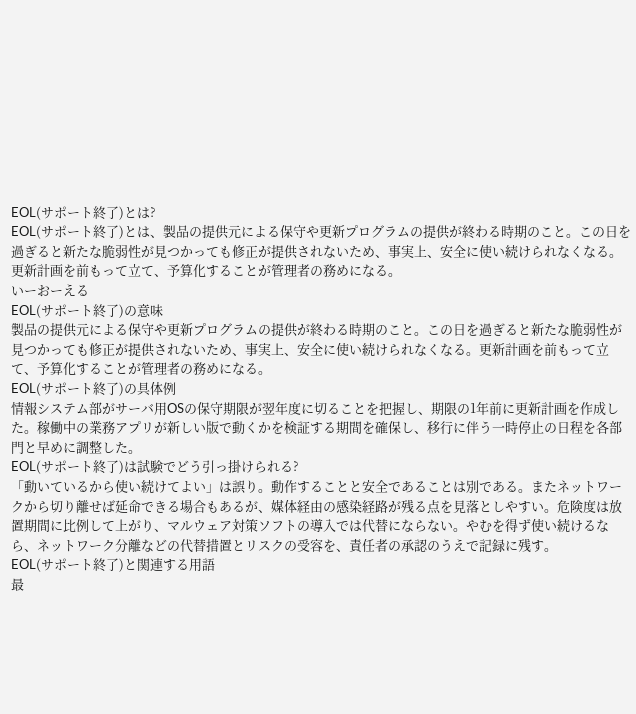EOL(サポート終了)とは?
EOL(サポート終了)とは、製品の提供元による保守や更新プログラムの提供が終わる時期のこと。この日を過ぎると新たな脆弱性が見つかっても修正が提供されないため、事実上、安全に使い続けられなくなる。更新計画を前もって立て、予算化することが管理者の務めになる。
いーおーえる
EOL(サポート終了)の意味
製品の提供元による保守や更新プログラムの提供が終わる時期のこと。この日を過ぎると新たな脆弱性が見つかっても修正が提供されないため、事実上、安全に使い続けられなくなる。更新計画を前もって立て、予算化することが管理者の務めになる。
EOL(サポート終了)の具体例
情報システム部がサーバ用OSの保守期限が翌年度に切ることを把握し、期限の1年前に更新計画を作成した。稼働中の業務アプリが新しい版で動くかを検証する期間を確保し、移行に伴う一時停止の日程を各部門と早めに調整した。
EOL(サポート終了)は試験でどう引っ掛けられる?
「動いているから使い続けてよい」は誤り。動作することと安全であることは別である。またネットワークから切り離せば延命できる場合もあるが、媒体経由の感染経路が残る点を見落としやすい。危険度は放置期間に比例して上がり、マルウェア対策ソフトの導入では代替にならない。やむを得ず使い続けるなら、ネットワーク分離などの代替措置とリスクの受容を、責任者の承認のうえで記録に残す。
EOL(サポート終了)と関連する用語
最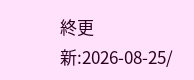終更新:2026-08-25/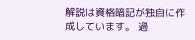解説は資格暗記が独自に作成しています。 過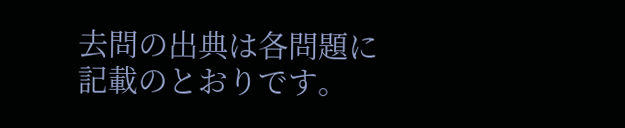去問の出典は各問題に記載のとおりです。